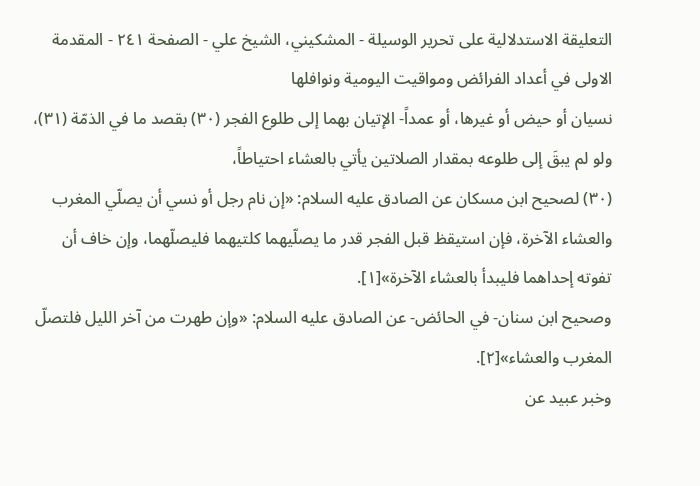التعليقة الاستدلالية على تحرير الوسيلة - المشكيني، الشيخ علي - الصفحة ٢٤١ - المقدمة الاولى في أعداد الفرائض ومواقيت اليومية ونوافلها
نسيان أو حيض أو غيرها، أو عمداً- الإتيان بهما إلى طلوع الفجر (٣٠) بقصد ما في الذمّة (٣١)، ولو لم يبقَ إلى طلوعه بمقدار الصلاتين يأتي بالعشاء احتياطاً،
(٣٠) لصحيح ابن مسكان عن الصادق عليه السلام: «إن نام رجل أو نسي أن يصلّي المغرب والعشاء الآخرة، فإن استيقظ قبل الفجر قدر ما يصلّيهما كلتيهما فليصلّهما، وإن خاف أن تفوته إحداهما فليبدأ بالعشاء الآخرة»[١].
وصحيح ابن سنان- في الحائض- عن الصادق عليه السلام: «وإن طهرت من آخر الليل فلتصلّ المغرب والعشاء»[٢].
وخبر عبيد عن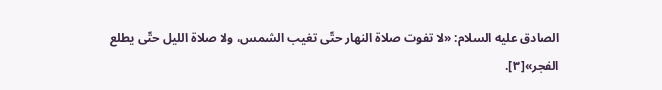الصادق عليه السلام: «لا تفوت صلاة النهار حتّى تغيب الشمس، ولا صلاة الليل حتّى يطلع الفجر»[٣].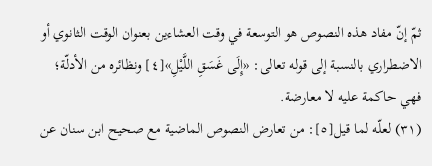ثمّ إنّ مفاد هذه النصوص هو التوسعة في وقت العشاءين بعنوان الوقت الثانوي أو الاضطراري بالنسبة إلى قوله تعالى: «إِلَى غَسَقِ اللَّيْلِ»[٤] ونظائره من الأدلّة؛ فهي حاكمة عليه لا معارضة.
(٣١) لعلّه لما قيل[٥]: من تعارض النصوص الماضية مع صحيح ابن سنان عن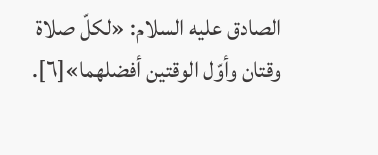الصادق عليه السلام: «لكلّ صلاة وقتان وأوّل الوقتين أفضلهما»[٦].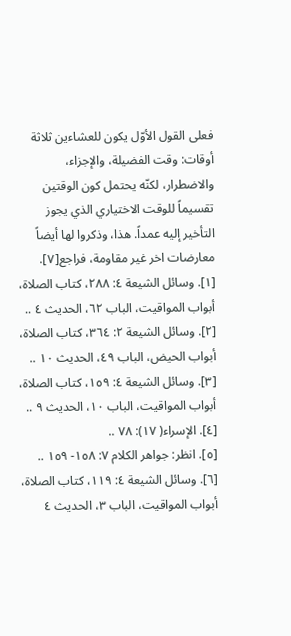فعلى القول الأوّل يكون للعشاءين ثلاثة أوقات: وقت الفضيلة، والإجزاء، والاضطرار، لكنّه يحتمل كون الوقتين تقسيماً للوقت الاختياري الذي يجوز التأخير إليه عمداً. هذا، وذكروا لها أيضاً معارضات اخر غير مقاومة، فراجع[٧].
[١]. وسائل الشيعة ٤: ٢٨٨، كتاب الصلاة، أبواب المواقيت، الباب ٦٢، الحديث ٤ ..
[٢]. وسائل الشيعة ٢: ٣٦٤، كتاب الصلاة، أبواب الحيض، الباب ٤٩، الحديث ١٠ ..
[٣]. وسائل الشيعة ٤: ١٥٩، كتاب الصلاة، أبواب المواقيت، الباب ١٠، الحديث ٩ ..
[٤]. الإسراء( ١٧): ٧٨ ..
[٥]. انظر: جواهر الكلام ٧: ١٥٨- ١٥٩ ..
[٦]. وسائل الشيعة ٤: ١١٩، كتاب الصلاة، أبواب المواقيت، الباب ٣، الحديث ٤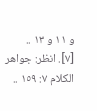و ١١ و ١٣ ..
[٧]. انظر: جواهر الكلام ٧: ١٥٩ ..